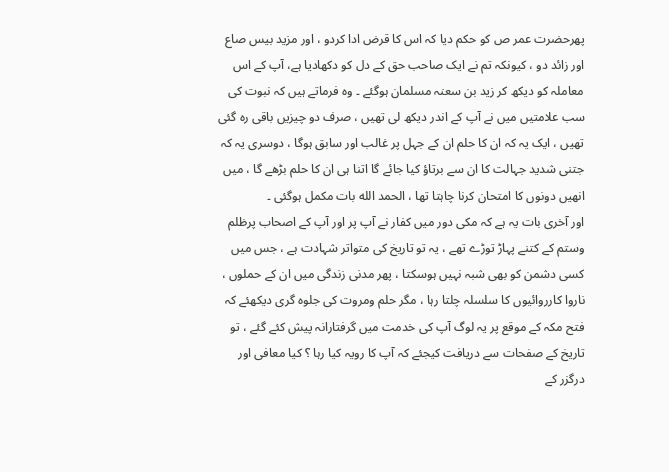پھرحضرت عمر ص کو حکم دیا کہ اس کا قرض ادا کردو ، اور مزید بیس صاع اور زائد دو ، کیونکہ تم نے ایک صاحب حق کے دل کو دکھادیا ہے، آپ کے اس معاملہ کو دیکھ کر زید بن سعنہ مسلمان ہوگئے ۔ وہ فرماتے ہیں کہ نبوت کی سب علامتیں میں نے آپ کے اندر دیکھ لی تھیں ، صرف دو چیزیں باقی رہ گئی تھیں ، ایک یہ کہ ان کا حلم ان کے جہل پر غالب اور سابق ہوگا ، دوسری یہ کہ جتنی شدید جہالت کا ان سے برتاؤ کیا جائے گا اتنا ہی ان کا حلم بڑھے گا ، میں انھیں دونوں کا امتحان کرنا چاہتا تھا ، الحمد الله بات مکمل ہوگئی ۔
اور آخری بات یہ ہے کہ مکی دور میں کفار نے آپ پر اور آپ کے اصحاب پرظلم وستم کے کتنے پہاڑ توڑے تھے ، یہ تو تاریخ کی متواتر شہادت ہے ، جس میں کسی دشمن کو بھی شبہ نہیں ہوسکتا ، پھر مدنی زندگی میں ان کے حملوں ، ناروا کارروائیوں کا سلسلہ چلتا رہا ، مگر حلم ومروت کی جلوہ گری دیکھئے کہ فتح مکہ کے موقع پر یہ لوگ آپ کی خدمت میں گرفتارانہ پیش کئے گئے ، تو تاریخ کے صفحات سے دریافت کیجئے کہ آپ کا رویہ کیا رہا ؟ کیا معافی اور درگزر کے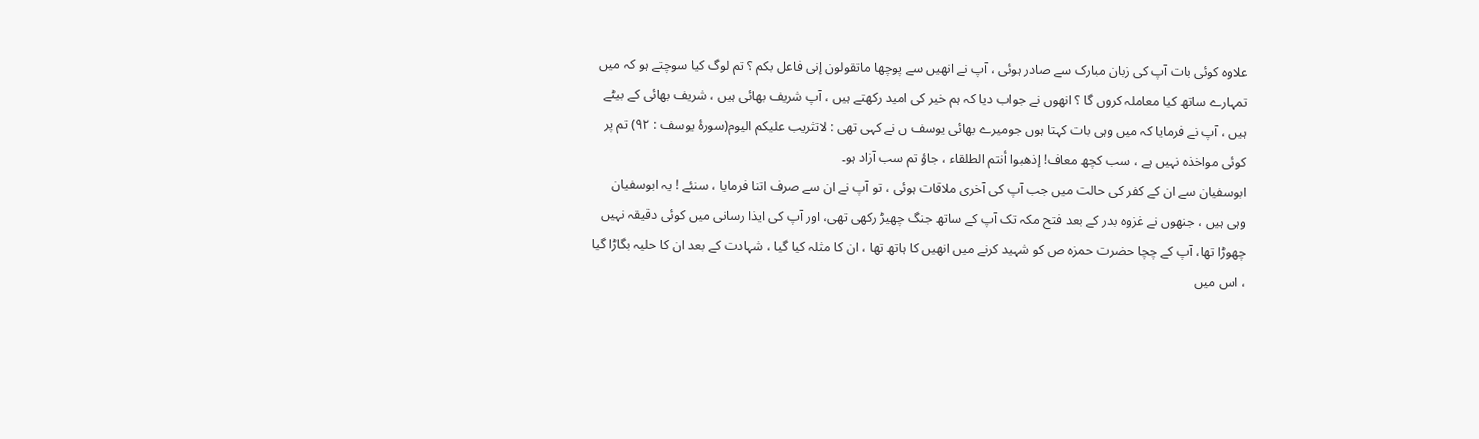علاوہ کوئی بات آپ کی زبان مبارک سے صادر ہوئی ، آپ نے انھیں سے پوچھا ماتقولون إنی فاعل بکم ؟ تم لوگ کیا سوچتے ہو کہ میں تمہارے ساتھ کیا معاملہ کروں گا ؟ انھوں نے جواب دیا کہ ہم خیر کی امید رکھتے ہیں ، آپ شریف بھائی ہیں ، شریف بھائی کے بیٹے ہیں ، آپ نے فرمایا کہ میں وہی بات کہتا ہوں جومیرے بھائی یوسف ں نے کہی تھی : لاتثریب علیکم الیوم(سورۂ یوسف : ۹۲) تم پر کوئی مواخذہ نہیں ہے ، سب کچھ معاف! إذھبوا أنتم الطلقاء ، جاؤ تم سب آزاد ہو۔
ابوسفیان سے ان کے کفر کی حالت میں جب آپ کی آخری ملاقات ہوئی ، تو آپ نے ان سے صرف اتنا فرمایا ، سنئے ! یہ ابوسفیان وہی ہیں ، جنھوں نے غزوہ بدر کے بعد فتح مکہ تک آپ کے ساتھ جنگ چھیڑ رکھی تھی، اور آپ کی ایذا رسانی میں کوئی دقیقہ نہیں چھوڑا تھا، آپ کے چچا حضرت حمزہ ص کو شہید کرنے میں انھیں کا ہاتھ تھا ، ان کا مثلہ کیا گیا ، شہادت کے بعد ان کا حلیہ بگاڑا گیا ، اس میں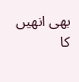بھی انھیں کا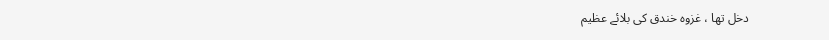دخل تھا ، غزوہ خندق کی بلائے عظیم